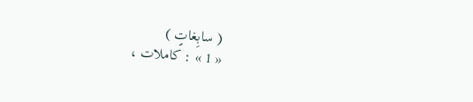( سابِغاتٍ )
« 1 » : كاملات ،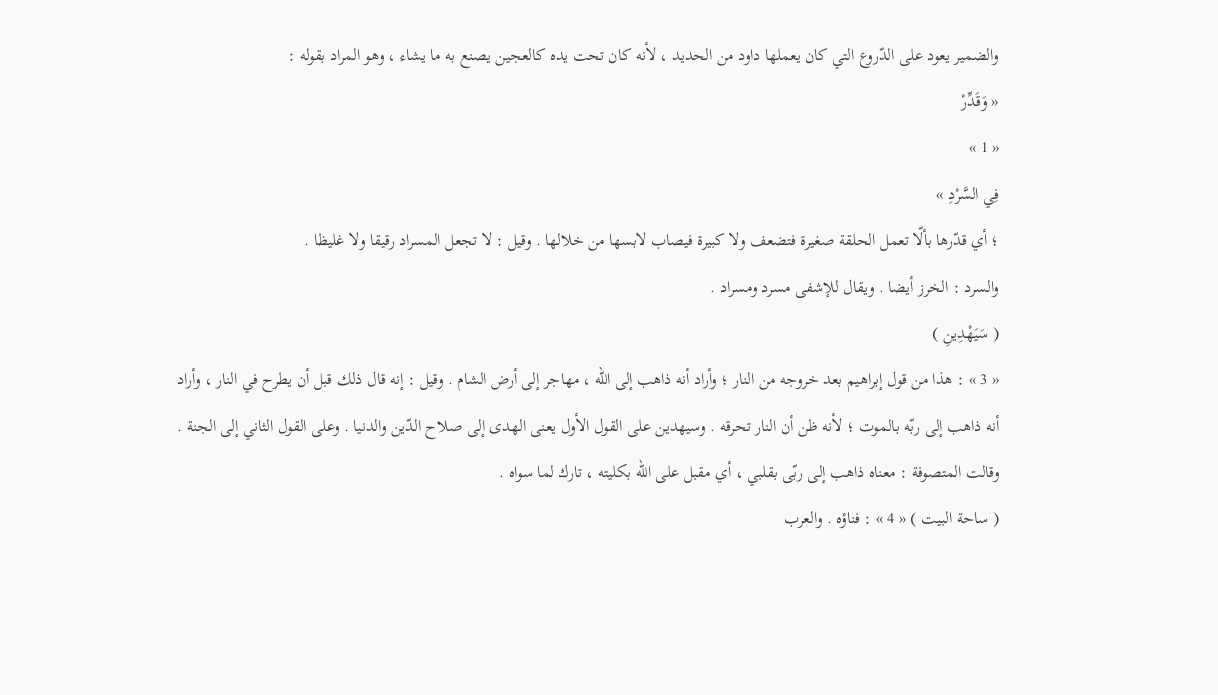والضمير يعود على الدّروع التي كان يعملها داود من الحديد ، لأنه كان تحت يده كالعجين يصنع به ما يشاء ، وهو المراد بقوله :
« وَقَدِّرْ
« 1 »
فِي السَّرْدِ »
؛ أي قدّرها بألّا تعمل الحلقة صغيرة فتضعف ولا كبيرة فيصاب لابسها من خلالها . وقيل : لا تجعل المسراد رقيقا ولا غليظا .
والسرد : الخرز أيضا . ويقال للإشفى مسرد ومسراد .
( سَيَهْدِينِ )
« 3 » : هذا من قول إبراهيم بعد خروجه من النار ؛ وأراد أنه ذاهب إلى اللّه ، مهاجر إلى أرض الشام . وقيل : إنه قال ذلك قبل أن يطرح في النار ، وأراد أنه ذاهب إلى ربّه بالموت ؛ لأنه ظن أن النار تحرقه . وسيهدين على القول الأول يعنى الهدى إلى صلاح الدّين والدنيا . وعلى القول الثاني إلى الجنة . وقالت المتصوفة : معناه ذاهب إلى ربّى بقلبي ، أي مقبل على اللّه بكليته ، تارك لما سواه .
( ساحة البيت ) « 4 » : فناؤه . والعرب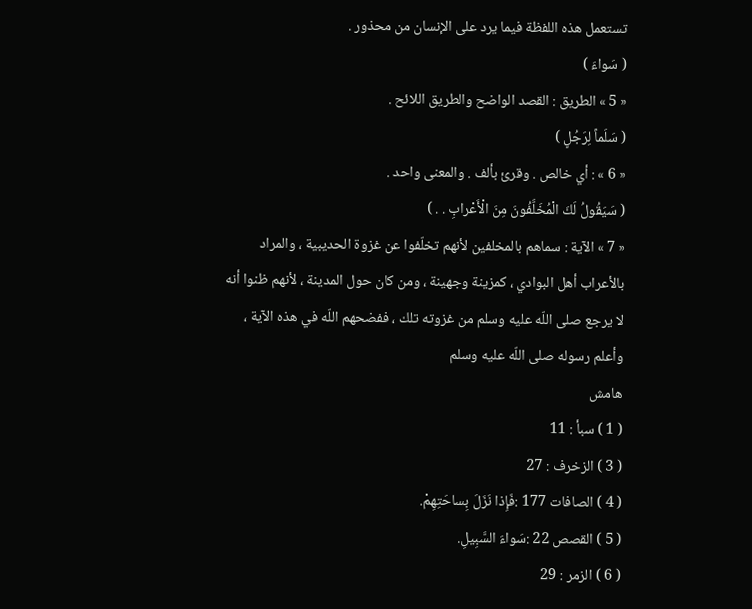تستعمل هذه اللفظة فيما يرد على الإنسان من محذور .
( سَواءَ )
« 5 » الطريق : القصد الواضح والطريق اللائح .
( سَلَماً لِرَجُلٍ )
« 6 » : أي خالص . وقرئ بألف . والمعنى واحد .
( سَيَقُولُ لَكَ الْمُخَلَّفُونَ مِنَ الْأَعْرابِ . . )
« 7 » الآية : سماهم بالمخلفين لأنهم تخلّفوا عن غزوة الحديبية ، والمراد بالأعراب أهل البوادي ، كمزينة وجهينة ، ومن كان حول المدينة ، لأنهم ظنوا أنه لا يرجع صلى اللّه عليه وسلم من غزوته تلك ، ففضحهم اللّه في هذه الآية ، وأعلم رسوله صلى اللّه عليه وسلم
هامش
( 1 ) سبأ : 11
( 3 ) الزخرف : 27
( 4 ) الصافات 177 :فَإِذا نَزَلَ بِساحَتِهِمْ.
( 5 ) القصص 22 :سَواءَ السَّبِيلِ.
( 6 ) الزمر : 29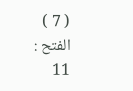( 7 ) الفتح : 11